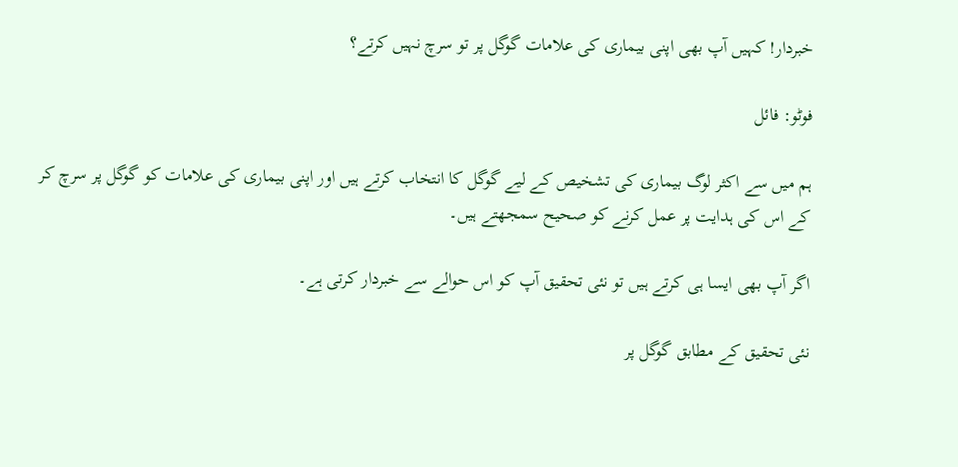خبردار! کہیں آپ بھی اپنی بیماری کی علامات گوگل پر تو سرچ نہیں کرتے؟

فوٹو: فائل

ہم میں سے اکثر لوگ بیماری کی تشخیص کے لیے گوگل کا انتخاب کرتے ہیں اور اپنی بیماری کی علامات کو گوگل پر سرچ کر کے اس کی ہدایت پر عمل کرنے کو صحیح سمجھتے ہیں۔

اگر آپ بھی ایسا ہی کرتے ہیں تو نئی تحقیق آپ کو اس حوالے سے خبردار کرتی ہے۔

نئی تحقیق کے مطابق گوگل پر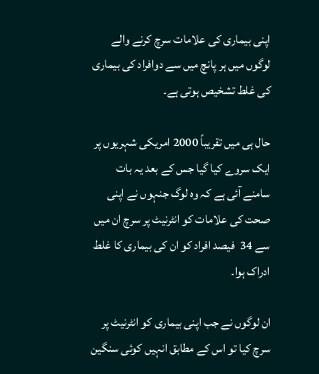اپنی بیماری کی علامات سرچ کرنے والے لوگوں میں ہر پانچ میں سے دوافراد کی بیماری کی غلط تشخیص ہوتی ہے۔

حال ہی میں تقریباً 2000 امریکی شہریوں پر ایک سروے کیا گیا جس کے بعد یہ بات سامنے آئی ہے کہ وہ لوگ جنہوں نے اپنی صحت کی علامات کو انٹرنیٹ پر سرچ ان میں سے 34  فیصد افراد کو ان کی بیماری کا غلط ادراک ہوا۔

ان لوگوں نے جب اپنی بیماری کو انٹرنیٹ پر سرچ کیا تو اس کے مطابق انہیں کوئی سنگین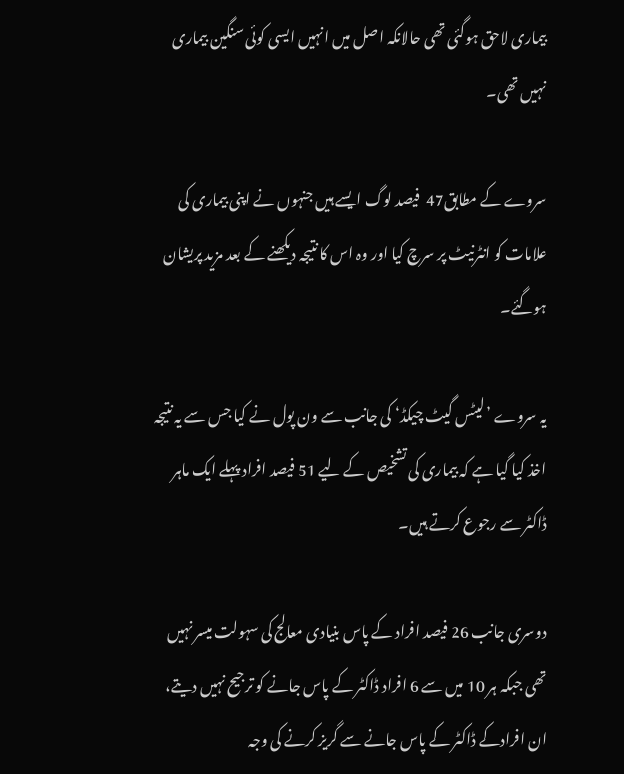بیماری لاحق ہوگئی تھی حالانکہ اصل میں انہیں ایسی کوئی سنگین بیماری نہیں تھی۔

سروے کے مطابق47  فیصد لوگ ایسے ہیں جنہوں نے اپنی بیماری کی علامات کو انٹرنیٹ پر سرچ کیا اور وہ اس کا نتیجہ دیکھنے کے بعد مزید پریشان ہوگئے۔

یہ سروے ’لیٹس گیٹ چیکڈ‘ کی جانب سے ون پول نے کیا جس سے یہ نتیجہ اخذ کیا گیا ہے کہ بیماری کی تشخیص کے لیے 51 فیصد افراد پہلے ایک ماہر ڈاکٹر سے رجوع کرتے ہیں۔

دوسری جانب 26 فیصد افراد کے پاس بنیادی معالج کی سہولت میسر نہیں تھی جبکہ ہر 10 میں سے 6 افراد ڈاکٹر کے پاس جانے کو ترجیح نہیں دیتے، ان افرادکے ڈاکٹر کے پاس جانے سے گریز کرنے کی وجہ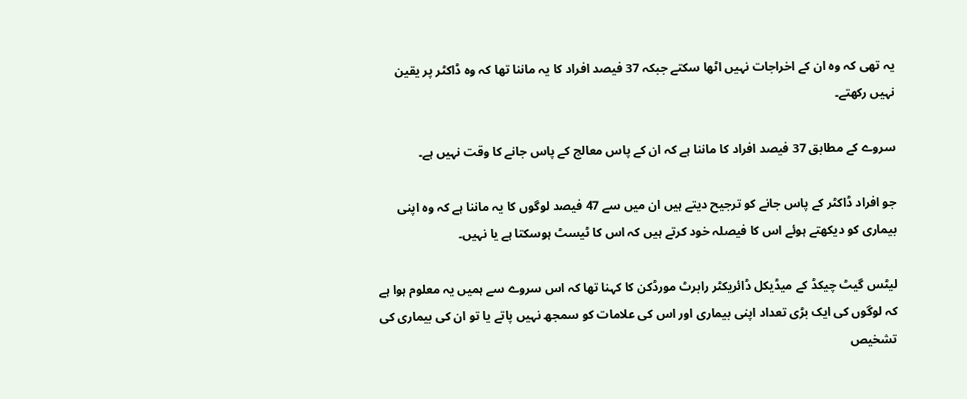یہ تھی کہ وہ ان کے اخراجات نہیں اٹھا سکتے جبکہ 37 فیصد افراد کا یہ ماننا تھا کہ وہ ڈاکٹر پر یقین نہیں رکھتے۔

سروے کے مطابق 37 فیصد افراد کا ماننا ہے کہ ان کے پاس معالج کے پاس جانے کا وقت نہیں ہے۔

جو افراد ڈاکٹر کے پاس جانے کو ترجیح دیتے ہیں ان میں سے 47 فیصد لوگوں کا یہ ماننا ہے کہ وہ اپنی بیماری کو دیکھتے ہوئے اس کا فیصلہ خود کرتے ہیں کہ اس کا ٹیسٹ ہوسکتا ہے یا نہیں۔

لیٹس گیٹ چیکڈ کے میڈیکل ڈائریکٹر رابرٹ مورڈکن کا کہنا تھا کہ اس سروے سے ہمیں یہ معلوم ہوا ہے کہ لوگوں کی ایک بڑی تعداد اپنی بیماری اور اس کی علامات کو سمجھ نہیں پاتے یا تو ان کی بیماری کی تشخیص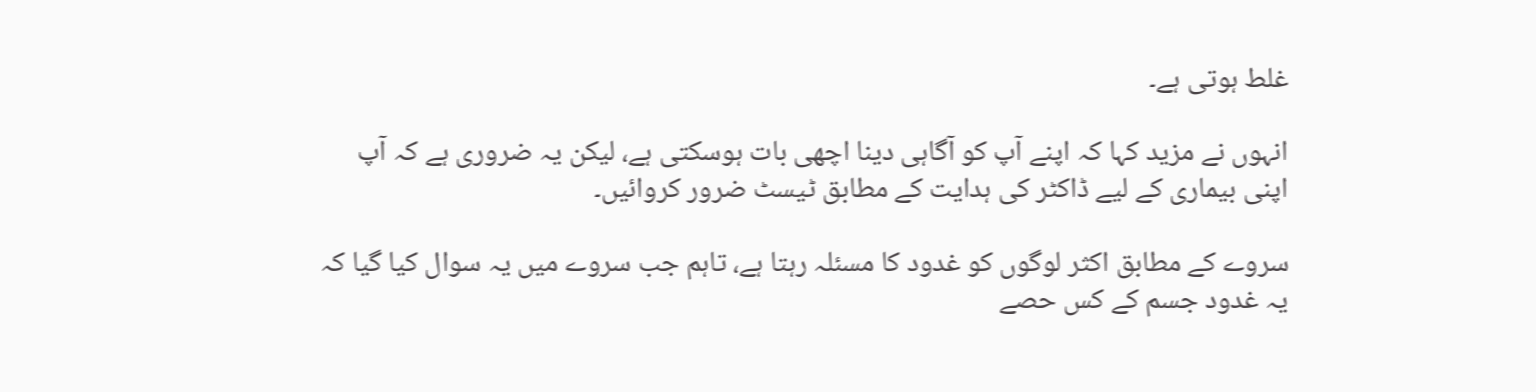غلط ہوتی ہے۔

انہوں نے مزید کہا کہ اپنے آپ کو آگاہی دینا اچھی بات ہوسکتی ہے، لیکن یہ ضروری ہے کہ آپ اپنی بیماری کے لیے ڈاکٹر کی ہدایت کے مطابق ٹیسٹ ضرور کروائیں۔

سروے کے مطابق اکثر لوگوں کو غدود کا مسئلہ رہتا ہے، تاہم جب سروے میں یہ سوال کیا گیا کہ یہ غدود جسم کے کس حصے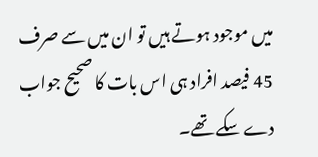میں موجود ہوتے ہیں تو ان میں سے صرف 45 فیصد افراد ہی اس بات کا صحیح جواب دے سکے تھے۔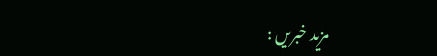مزید خبریں :